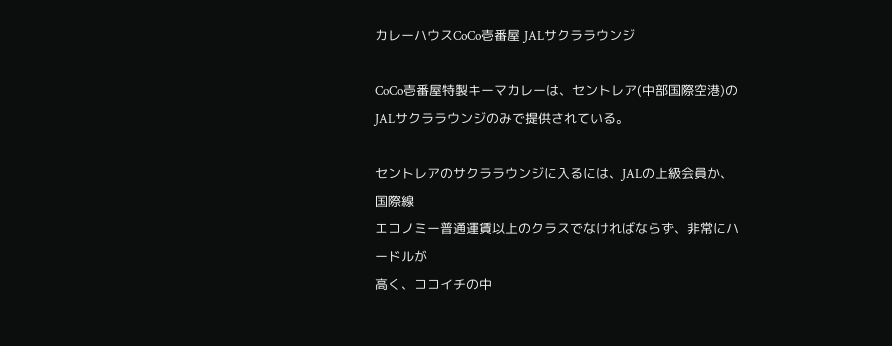カレーハウスCoCo壱番屋 JALサクララウンジ

CoCo壱番屋特製キーマカレーは、セントレア(中部国際空港)の
JALサクララウンジのみで提供されている。

セントレアのサクララウンジに入るには、JALの上級会員か、国際線
エコノミー普通運賃以上のクラスでなければならず、非常にハードルが
高く、ココイチの中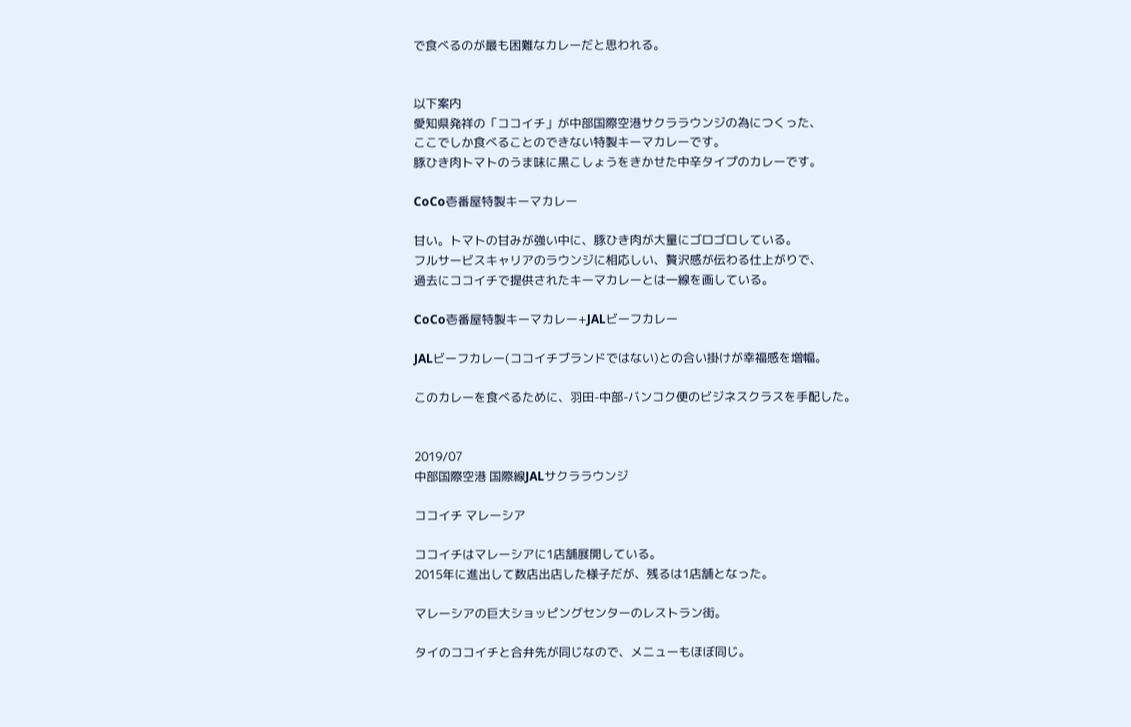で食べるのが最も困難なカレーだと思われる。


以下案内
愛知県発祥の「ココイチ」が中部国際空港サクララウンジの為につくった、
ここでしか食べることのできない特製キーマカレーです。
豚ひき肉トマトのうま味に黒こしょうをきかせた中辛タイプのカレーです。

CoCo壱番屋特製キーマカレー

甘い。トマトの甘みが強い中に、豚ひき肉が大量にゴロゴロしている。
フルサービスキャリアのラウンジに相応しい、贅沢感が伝わる仕上がりで、
過去にココイチで提供されたキーマカレーとは一線を画している。

CoCo壱番屋特製キーマカレー+JALビーフカレー

JALビーフカレー(ココイチブランドではない)との合い掛けが幸福感を増幅。

このカレーを食べるために、羽田-中部-バンコク便のビジネスクラスを手配した。


2019/07
中部国際空港 国際線JALサクララウンジ

ココイチ マレーシア

ココイチはマレーシアに1店舗展開している。
2015年に進出して数店出店した様子だが、残るは1店舗となった。

マレーシアの巨大ショッピングセンターのレストラン街。

タイのココイチと合弁先が同じなので、メニューもほぼ同じ。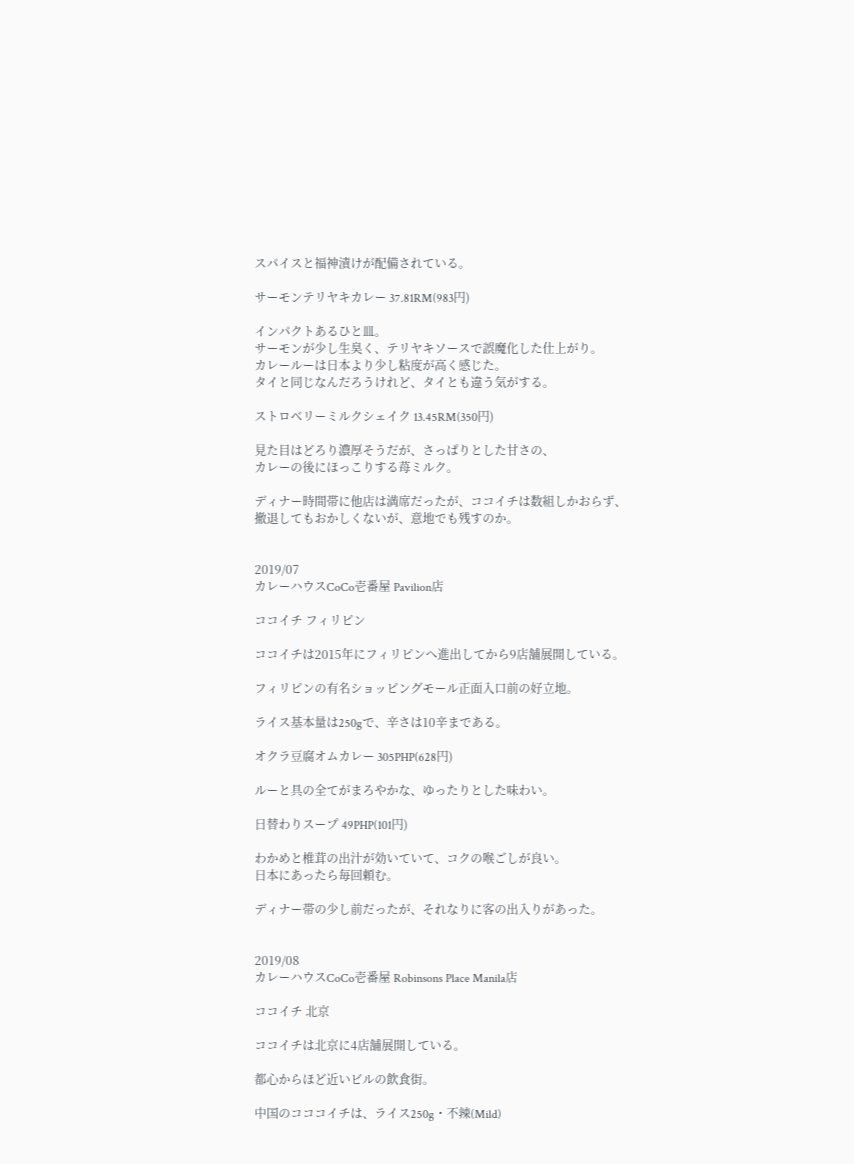スパイスと福神漬けが配備されている。

サーモンテリヤキカレー 37.81RM(983円)

インパクトあるひと皿。
サーモンが少し生臭く、テリヤキソースで誤魔化した仕上がり。
カレールーは日本より少し粘度が高く感じた。
タイと同じなんだろうけれど、タイとも違う気がする。

ストロベリーミルクシェイク 13.45RM(350円)

見た目はどろり濃厚そうだが、さっぱりとした甘さの、
カレーの後にほっこりする苺ミルク。

ディナー時間帯に他店は満席だったが、ココイチは数組しかおらず、
撤退してもおかしくないが、意地でも残すのか。


2019/07
カレーハウスCoCo壱番屋 Pavilion店

ココイチ フィリピン

ココイチは2015年にフィリピンへ進出してから9店舗展開している。

フィリピンの有名ショッピングモール正面入口前の好立地。

ライス基本量は250gで、辛さは10辛まである。

オクラ豆腐オムカレー 305PHP(628円)

ルーと具の全てがまろやかな、ゆったりとした味わい。

日替わりスープ 49PHP(101円)

わかめと椎茸の出汁が効いていて、コクの喉ごしが良い。
日本にあったら毎回頼む。

ディナー帯の少し前だったが、それなりに客の出入りがあった。


2019/08
カレーハウスCoCo壱番屋 Robinsons Place Manila店

ココイチ 北京

ココイチは北京に4店舗展開している。

都心からほど近いビルの飲食街。

中国のコココイチは、ライス250g・不辣(Mild)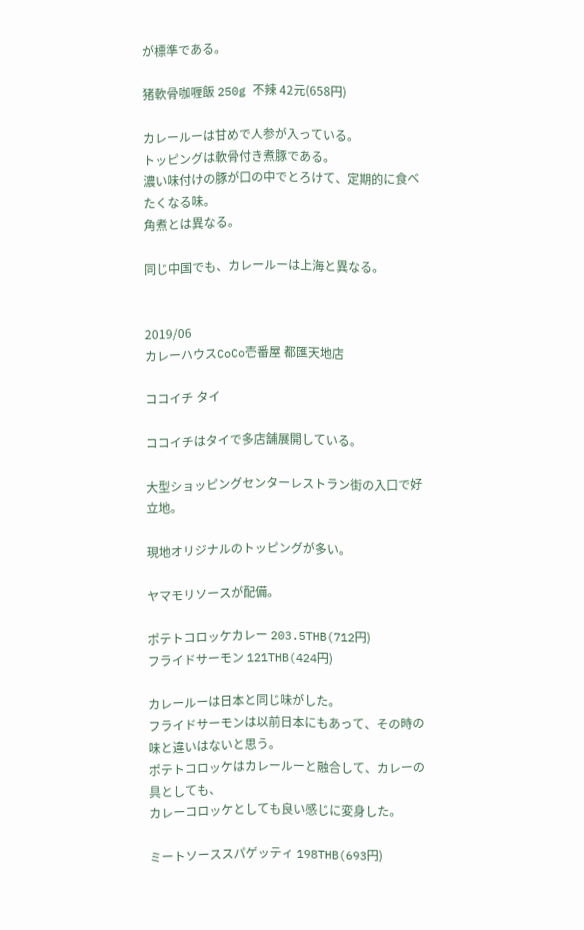が標準である。

猪軟骨咖喱飯 250g 不辣 42元(658円)

カレールーは甘めで人参が入っている。
トッピングは軟骨付き煮豚である。
濃い味付けの豚が口の中でとろけて、定期的に食べたくなる味。
角煮とは異なる。

同じ中国でも、カレールーは上海と異なる。


2019/06
カレーハウスCoCo壱番屋 都匯天地店

ココイチ タイ

ココイチはタイで多店舗展開している。

大型ショッピングセンターレストラン街の入口で好立地。

現地オリジナルのトッピングが多い。

ヤマモリソースが配備。

ポテトコロッケカレー 203.5THB(712円)
フライドサーモン 121THB(424円)

カレールーは日本と同じ味がした。
フライドサーモンは以前日本にもあって、その時の味と違いはないと思う。
ポテトコロッケはカレールーと融合して、カレーの具としても、
カレーコロッケとしても良い感じに変身した。

ミートソーススパゲッティ 198THB(693円)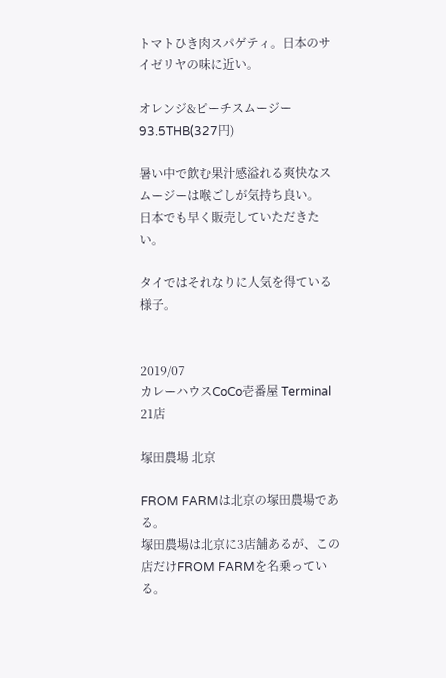トマトひき肉スパゲティ。日本のサイゼリヤの味に近い。

オレンジ&ピーチスムージー 93.5THB(327円)

暑い中で飲む果汁感溢れる爽快なスムージーは喉ごしが気持ち良い。
日本でも早く販売していただきたい。

タイではそれなりに人気を得ている様子。


2019/07
カレーハウスCoCo壱番屋 Terminal 21店

塚田農場 北京

FROM FARMは北京の塚田農場である。
塚田農場は北京に3店舗あるが、この店だけFROM FARMを名乗っている。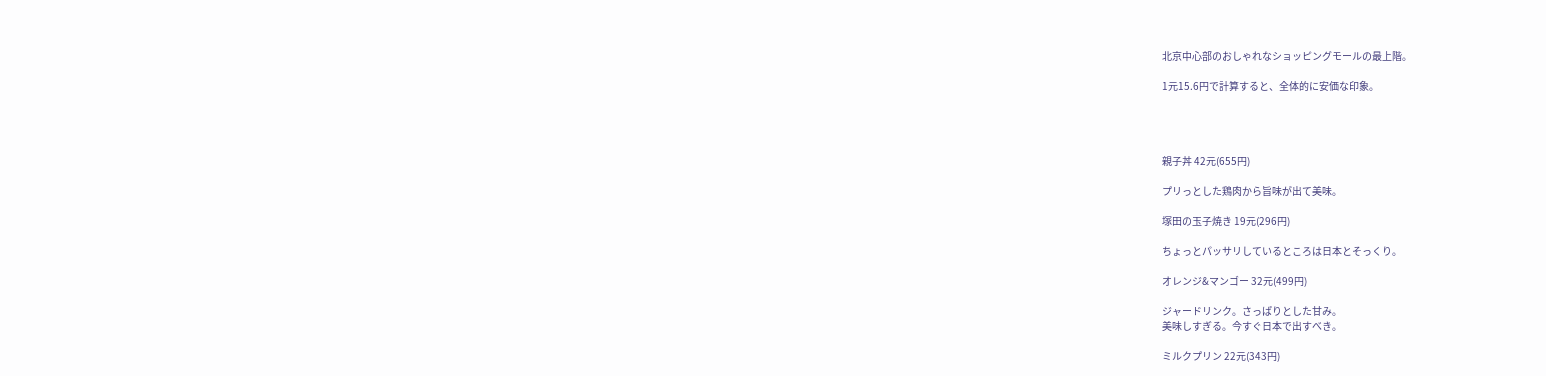北京中心部のおしゃれなショッピングモールの最上階。

1元15.6円で計算すると、全体的に安価な印象。




親子丼 42元(655円)

プリっとした鶏肉から旨味が出て美味。

塚田の玉子焼き 19元(296円)

ちょっとパッサリしているところは日本とそっくり。

オレンジ&マンゴー 32元(499円)

ジャードリンク。さっぱりとした甘み。
美味しすぎる。今すぐ日本で出すべき。

ミルクプリン 22元(343円)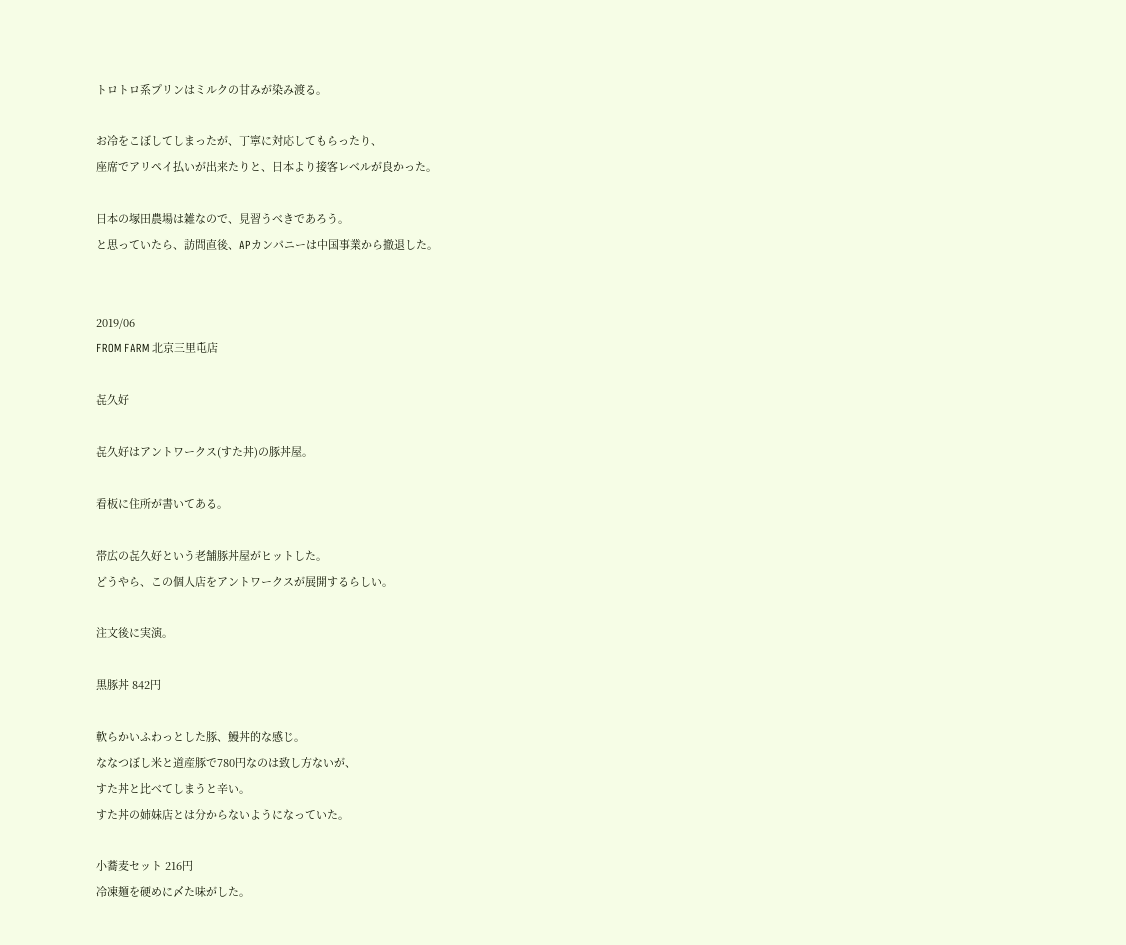トロトロ系プリンはミルクの甘みが染み渡る。

お冷をこぼしてしまったが、丁寧に対応してもらったり、
座席でアリペイ払いが出来たりと、日本より接客レベルが良かった。

日本の塚田農場は雑なので、見習うべきであろう。
と思っていたら、訪問直後、APカンパニーは中国事業から撤退した。


2019/06
FROM FARM 北京三里屯店

㐂久好

㐂久好はアントワークス(すた丼)の豚丼屋。

看板に住所が書いてある。

帯広の㐂久好という老舗豚丼屋がヒットした。
どうやら、この個人店をアントワークスが展開するらしい。

注文後に実演。

黒豚丼 842円

軟らかいふわっとした豚、鰻丼的な感じ。
ななつぼし米と道産豚で780円なのは致し方ないが、
すた丼と比べてしまうと辛い。
すた丼の姉妹店とは分からないようになっていた。

小蕎麦セット 216円
冷凍麺を硬めに〆た味がした。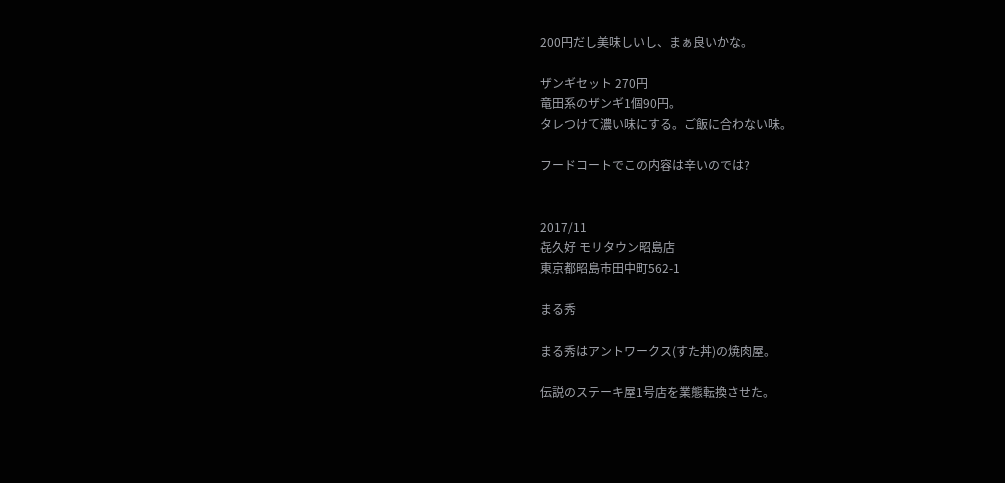200円だし美味しいし、まぁ良いかな。

ザンギセット 270円
竜田系のザンギ1個90円。
タレつけて濃い味にする。ご飯に合わない味。

フードコートでこの内容は辛いのでは?


2017/11
㐂久好 モリタウン昭島店
東京都昭島市田中町562-1

まる秀

まる秀はアントワークス(すた丼)の焼肉屋。

伝説のステーキ屋1号店を業態転換させた。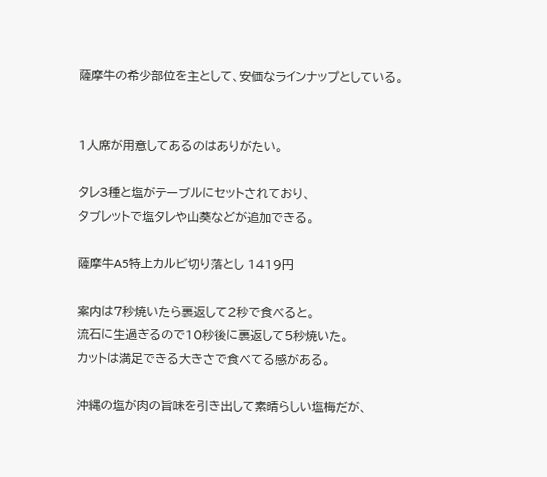薩摩牛の希少部位を主として、安価なラインナップとしている。


1人席が用意してあるのはありがたい。

タレ3種と塩がテーブルにセットされており、
タブレットで塩タレや山葵などが追加できる。

薩摩牛A5特上カルビ切り落とし 1419円

案内は7秒焼いたら裏返して2秒で食べると。
流石に生過ぎるので10秒後に裏返して5秒焼いた。
カットは満足できる大きさで食べてる感がある。

沖縄の塩が肉の旨味を引き出して素晴らしい塩梅だが、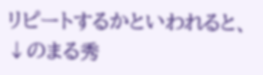リピートするかといわれると、↓のまる秀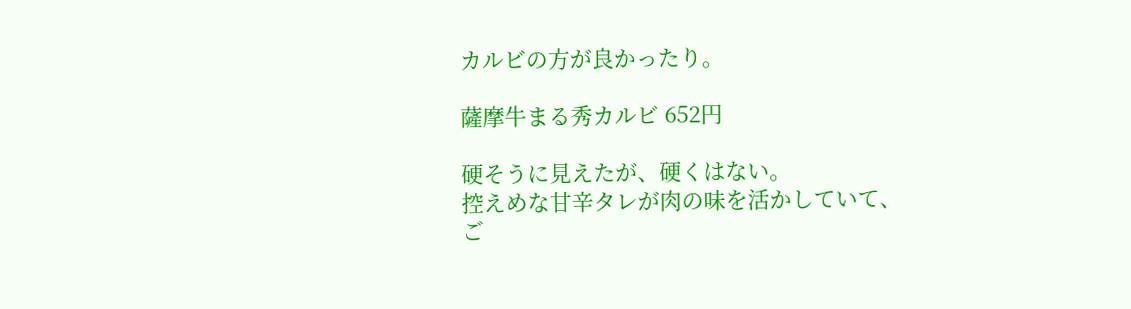カルビの方が良かったり。

薩摩牛まる秀カルビ 652円

硬そうに見えたが、硬くはない。
控えめな甘辛タレが肉の味を活かしていて、
ご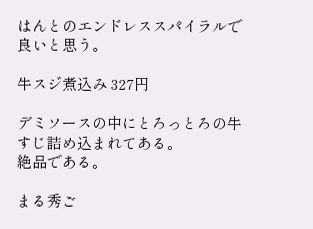はんとのエンドレススパイラルで良いと思う。

牛スジ煮込み 327円

デミソースの中にとろっとろの牛すじ詰め込まれてある。
絶品である。

まる秀ご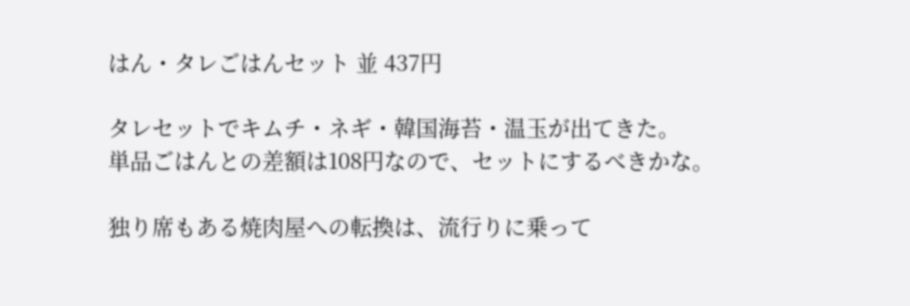はん・タレごはんセット 並 437円

タレセットでキムチ・ネギ・韓国海苔・温玉が出てきた。
単品ごはんとの差額は108円なので、セットにするべきかな。

独り席もある焼肉屋への転換は、流行りに乗って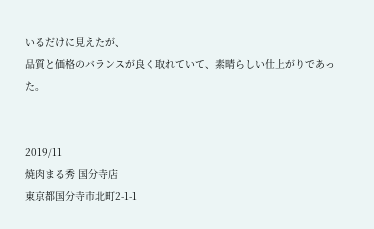いるだけに見えたが、
品質と価格のバランスが良く取れていて、素晴らしい仕上がりであった。


2019/11
焼肉まる秀 国分寺店
東京都国分寺市北町2-1-1